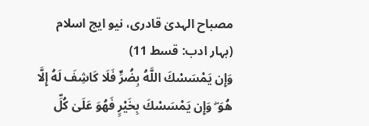مصباح الہدیٰ قادری، نیو ایج اسلام
(بہار ادب: قسط 11)
وَإِن يَمْسَسْكَ اللَّهُ بِضُرٍّ فَلَا كَاشِفَ لَهُ إِلَّا هُوَ ۖ وَإِن يَمْسَسْكَ بِخَيْرٍ فَهُوَ عَلَىٰ كُلِّ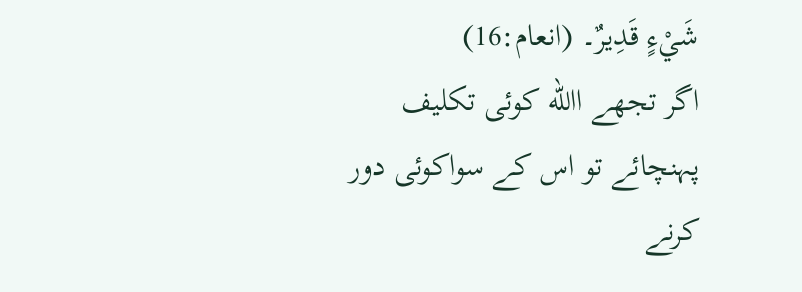شَيْءٍ قَدِيرٌ۔ (انعام:16)
اگر تجھے االله کوئی تکلیف پہنچائے تو اس کے سواکوئی دور کرنے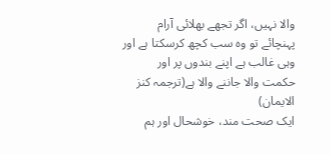والا نہیں، اگر تجھے بھلائی آرام پہنچائے تو وہ سب کچھ کرسکتا ہے اور وہی غالب ہے اپنے بندوں پر اور حکمت والا جاننے والا ہے(ترجمہ کنز الایمان)
ایک صحت مند، خوشحال اور ہم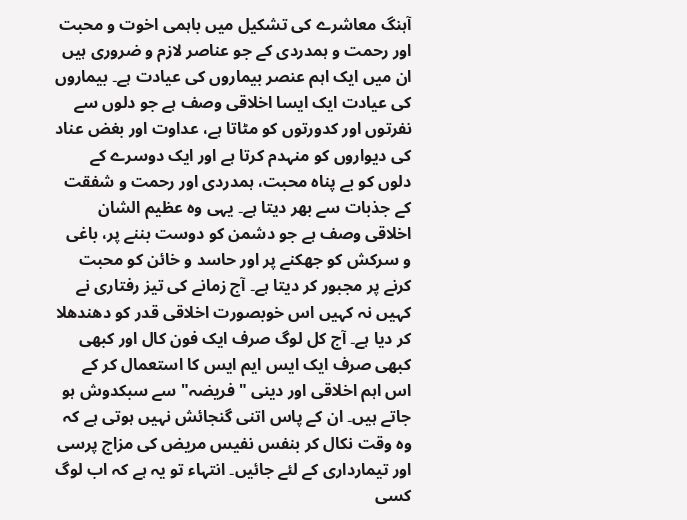آہنگ معاشرے کی تشکیل میں باہمی اخوت و محبت اور رحمت و ہمدردی کے جو عناصر لازم و ضروری ہیں ان میں ایک اہم عنصر بیماروں کی عیادت ہے۔ بیماروں کی عیادت ایک ایسا اخلاقی وصف ہے جو دلوں سے نفرتوں اور کدورتوں کو مٹاتا ہے، عداوت اور بغض عناد کی دیواروں کو منہدم کرتا ہے اور ایک دوسرے کے دلوں کو بے پناہ محبت، ہمدردی اور رحمت و شفقت کے جذبات سے بھر دیتا ہے۔ یہی وہ عظیم الشان اخلاقی وصف ہے جو دشمن کو دوست بننے پر، باغی و سرکش کو جھکنے پر اور حاسد و خائن کو محبت کرنے پر مجبور کر دیتا ہے۔ آج زمانے کی تیز رفتاری نے کہیں نہ کہیں اس خوبصورت اخلاقی قدر کو دھندھلا کر دیا ہے۔ آج کل لوگ صرف ایک فون کال اور کبھی کبھی صرف ایک ایس ایم ایس کا استعمال کر کے اس اہم اخلاقی اور دینی "فریضہ" سے سبکدوش ہو جاتے ہیں۔ ان کے پاس اتنی گنجائش نہیں ہوتی ہے کہ وہ وقت نکال کر بنفس نفیس مریض کی مزاج پرسی اور تیمارداری کے لئے جائیں۔ انتہاء تو یہ ہے کہ اب لوگ کسی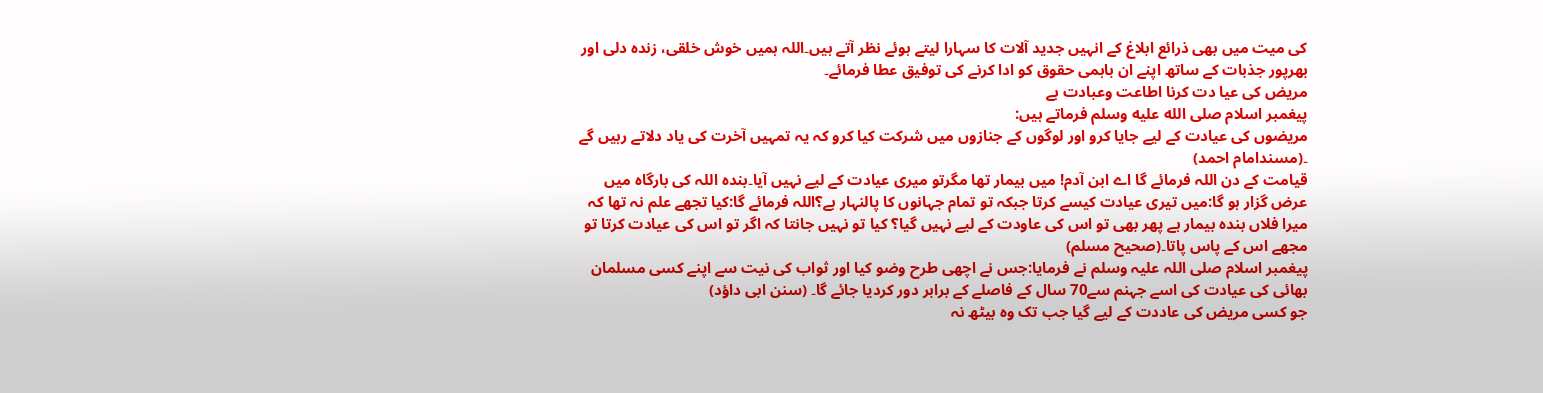کی میت میں بھی ذرائع ابلاغ کے انہیں جدید آلات کا سہارا لیتے ہوئے نظر آتے ہیں۔اللہ ہمیں خوش خلقی، زندہ دلی اور بھرپور جذبات کے ساتھ اپنے ان باہمی حقوق کو ادا کرنے کی توفیق عطا فرمائے۔
مریض کی عیا دت کرنا اطاعت وعبادت ہے
پیغمبر اسلام صلى الله عليه وسلم فرماتے ہیں:
مریضوں کی عیادت کے لیے جایا کرو اور لوگوں کے جنازوں میں شرکت کیا کرو کہ یہ تمہیں آخرت کی یاد دلاتے رہیں گے ۔(مسندامام احمد)
قیامت کے دن اللہ فرمائے گا اے ابن آدم! میں بیمار تھا مگرتو میری عیادت کے لیے نہیں آیا۔بندہ اللہ کی بارگاہ میں عرض گزار ہو گا:میں تیری عیادت کیسے کرتا جبکہ تو تمام جہانوں کا پالنہار ہے؟اللہ فرمائے گا:کیا تجھے علم نہ تھا کہ میرا فلاں بندہ بیمار ہے پھر بھی تو اس کی عاودت کے لیے نہیں گیا؟ کیا تو نہیں جانتا کہ اگر تو اس کی عیادت کرتا تو مجھے اس کے پاس پاتا۔(صحیح مسلم)
پیغمبر اسلام صلی اللہ علیہ وسلم نے فرمایا:جس نے اچھی طرح وضو کیا اور ثواب کی نیت سے اپنے کسی مسلمان بھائی کی عیادت کی اسے جہنم سے70 سال کے فاصلے کے برابر دور کردیا جائے گا۔ (سنن ابی داؤد)
جو کسی مریض کی عاددت کے لیے گیا جب تک وہ بیٹھ نہ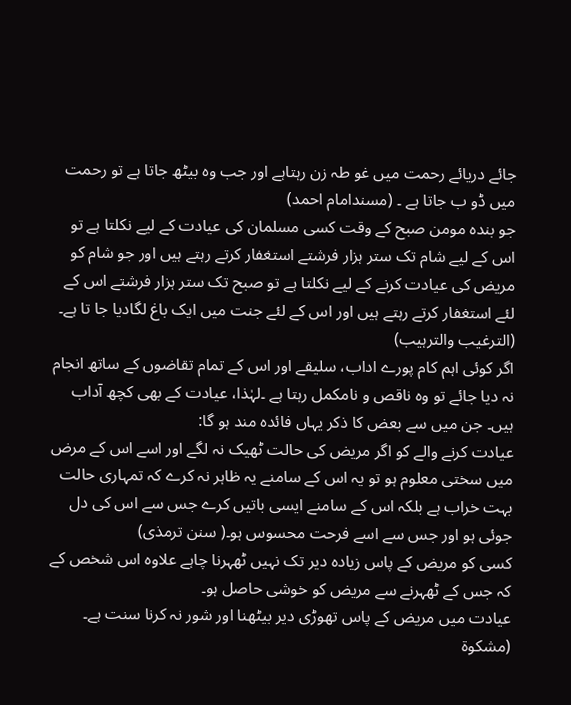جائے دریائے رحمت میں غو طہ زن رہتاہے اور جب وہ بیٹھ جاتا ہے تو رحمت میں ڈو ب جاتا ہے ۔ (مسندامام احمد)
جو بندہ مومن صبح کے وقت کسی مسلمان کی عیادت کے لیے نکلتا ہے تو اس کے لیے شام تک ستر ہزار فرشتے استغفار کرتے رہتے ہیں اور جو شام کو مریض کی عیادت کرنے کے لیے نکلتا ہے تو صبح تک ستر ہزار فرشتے اس کے لئے استغفار کرتے رہتے ہیں اور اس کے لئے جنت میں ایک باغ لگادیا جا تا ہے۔ (الترغیب والترہیب)
اگر کوئی اہم کام پورے اداب، سلیقے اور اس کے تمام تقاضوں کے ساتھ انجام نہ دیا جائے تو وہ ناقص و نامکمل رہتا ہے ۔لہٰذا، عیادت کے بھی کچھ آداب ہیں۔ جن میں سے بعض کا ذکر یہاں فائدہ مند ہو گا:
عیادت کرنے والے کو اگر مریض کی حالت ٹھیک نہ لگے اور اسے اس کے مرض میں سختی معلوم ہو تو یہ اس کے سامنے یہ ظاہر نہ کرے کہ تمہاری حالت بہت خراب ہے بلکہ اس کے سامنے ایسی باتیں کرے جس سے اس کی دل جوئی ہو اور جس سے اسے فرحت محسوس ہو۔( سنن ترمذی)
کسی کو مریض کے پاس زیادہ دیر تک نہیں ٹھہرنا چاہے علاوہ اس شخص کے کہ جس کے ٹھہرنے سے مریض کو خوشی حاصل ہو۔
عیادت میں مریض کے پاس تھوڑی دیر بیٹھنا اور شور نہ کرنا سنت ہے۔ (مشکوۃ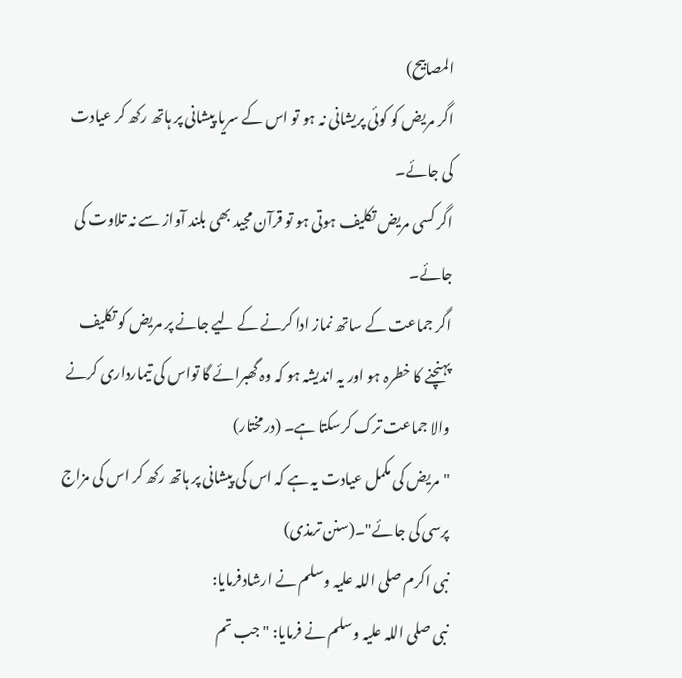المصابیح)
اگر مریض کو کوئی پریشانی نہ ہو تو اس کے سریا پیشانی پر ہاتھ رکھ کر عیادت کی جائے۔
اگر کسی مریض تکلیف ہوتی ہو تو قرآن مجید بھی بلند آواز سے نہ تلاوت کی جائے۔
اگر جماعت کے ساتھ نماز ادا کرنے کے لیے جانے پر مریض کو تکلیف پہنچنے کا خطرہ ہو اور یہ اندیشہ ہو کہ وہ گھبرائے گا تواس کی تیمارداری کرنے والا جماعت ترک کرسکتا ہے۔ (درمختار)
"مریض کی مکمل عیادت یہ ہے کہ اس کی پیشانی پر ہاتھ رکھ کر اس کی مزاج پرسی کی جائے"۔(سنن ترمذی)
نبی اکرم صلی اللہ علیہ وسلم نے ارشادفرمایا:
نبی صلی اللہ علیہ وسلم نے فرمایا: "جب تم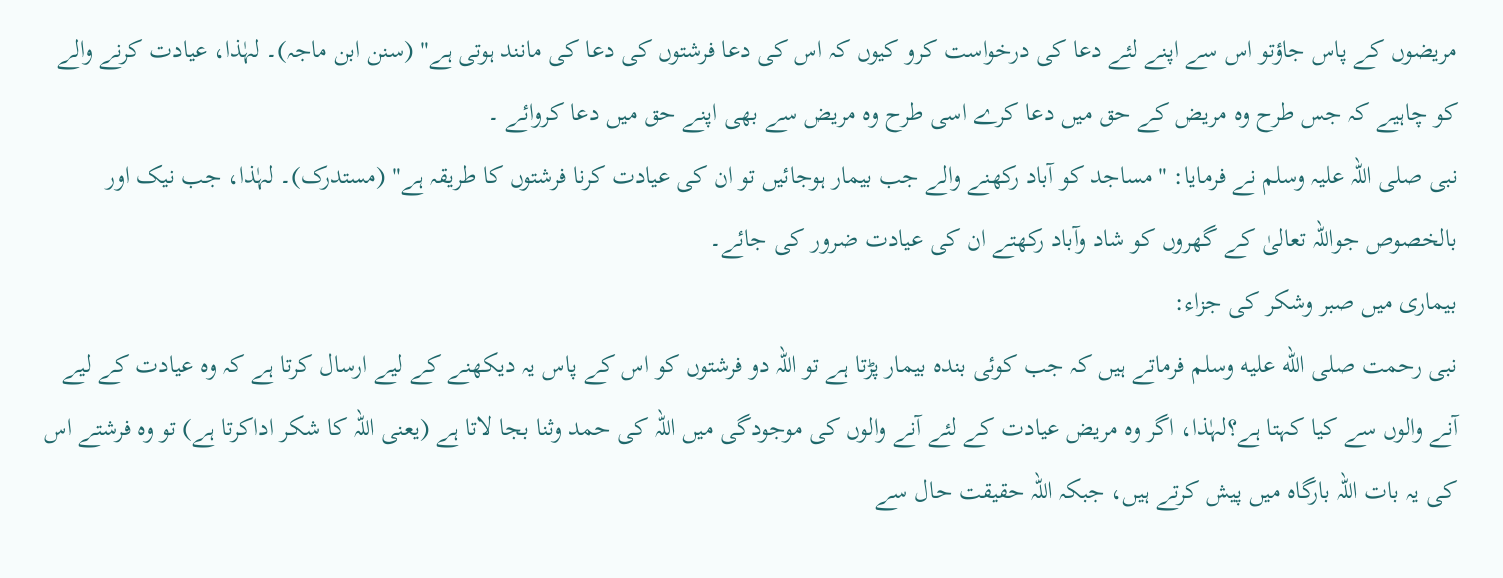مریضوں کے پاس جاؤتو اس سے اپنے لئے دعا کی درخواست کرو کیوں کہ اس کی دعا فرشتوں کی دعا کی مانند ہوتی ہے" (سنن ابن ماجہ)۔ لہٰذا، عیادت کرنے والے کو چاہیے کہ جس طرح وہ مریض کے حق میں دعا کرے اسی طرح وہ مریض سے بھی اپنے حق میں دعا کروائے ۔
نبی صلی اللہ علیہ وسلم نے فرمایا: "مساجد کو آباد رکھنے والے جب بیمار ہوجائیں تو ان کی عیادت کرنا فرشتوں کا طریقہ ہے" (مستدرک)۔ لہٰذا، جب نیک اور بالخصوص جواللہ تعالیٰ کے گھروں کو شاد وآباد رکھتے ان کی عیادت ضرور کی جائے۔
بیماری میں صبر وشکر کی جزاء:
نبی رحمت صلى الله عليه وسلم فرماتے ہیں کہ جب کوئی بندہ بیمار پڑتا ہے تو اللہ دو فرشتوں کو اس کے پاس یہ دیکھنے کے لیے ارسال کرتا ہے کہ وہ عیادت کے لیے آنے والوں سے کیا کہتا ہے؟لہٰذا، اگر وہ مریض عیادت کے لئے آنے والوں کی موجودگی میں اللہ کی حمد وثنا بجا لاتا ہے (یعنی اللہ کا شکر اداکرتا ہے) تو وہ فرشتے اس کی یہ بات اللہ بارگاہ میں پیش کرتے ہیں، جبکہ اللہ حقیقت حال سے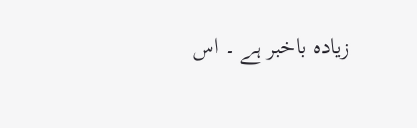زیادہ باخبر ہے ۔ اس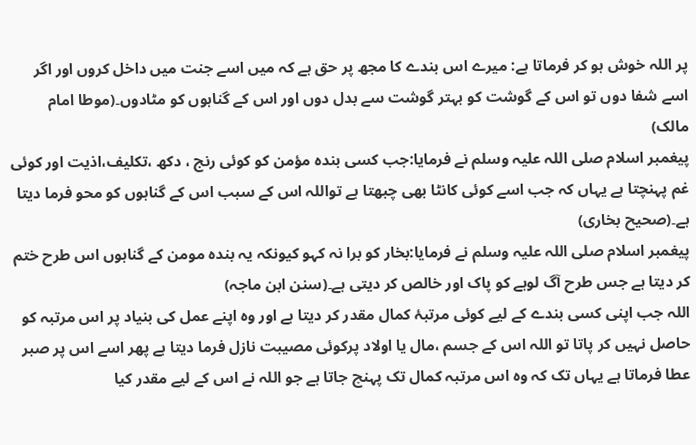پر اللہ خوش ہو کر فرماتا ہے: میرے اس بندے کا مجھ پر حق ہے کہ میں اسے جنت میں داخل کروں اور اگر اسے شفا دوں تو اس کے گوشت کو بہتر گوشت سے بدل دوں اور اس کے گناہوں کو مٹادوں۔(موطا امام مالک)
پیغمبر اسلام صلی اللہ علیہ وسلم نے فرمایا:جب کسی بندہ مؤمن کو کوئی رنج ، دکھ ،تکلیف،اذیت اور کوئی غم پہنچتا ہے یہاں کہ جب اسے کوئی کانٹا بھی چبھتا ہے تواللہ اس کے سبب اس کے گناہوں کو محو فرما دیتا ہے۔(صحیح بخاری)
پیغمبر اسلام صلی اللہ علیہ وسلم نے فرمایا:بخار کو برا نہ کہو کیونکہ یہ بندہ مومن کے گناہوں اس طرح ختم کر دیتا ہے جس طرح آگ لوہے کو پاک اور خالص کر دیتی ہے۔(سنن ابن ماجہ)
اللہ جب اپنی کسی بندے کے لیے کوئی مرتبۂ کمال مقدر کر دیتا ہے اور وہ اپنے عمل کی بنیاد پر اس مرتبہ کو حاصل نہیں کر پاتا تو اللہ اس کے جسم ،مال یا اولاد پرکوئی مصیبت نازل فرما دیتا ہے پھر اسے اس پر صبر عطا فرماتا ہے یہاں تک کہ وہ اس مرتبہ کمال تک پہنچ جاتا ہے جو اللہ نے اس کے لیے مقدر کیا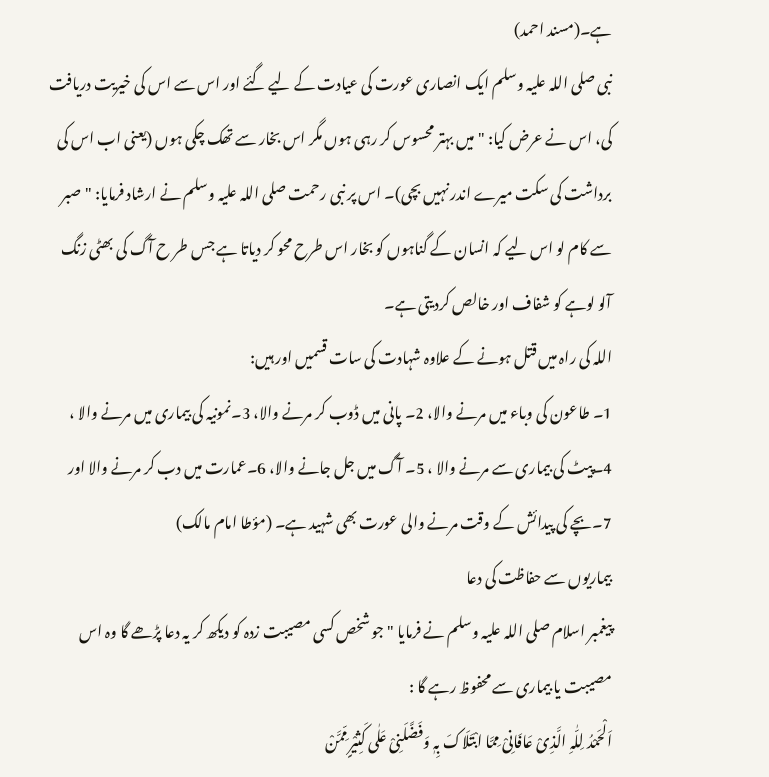ہے۔(مسند احمد)
نبی صلی اللہ علیہ وسلم ایک انصاری عورت کی عیادت کے لیے گئے اور اس سے اس کی خیریت دریافت کی، اس نے عرض کیا: "میں بہتر محسوس کر رہی ہوں مگر اس بخار سے تھک چکی ہوں (یعنی اب اس کی برداشت کی سکت میرے اندر نہیں بچی)۔ اس پر نبی رحمت صلی اللہ علیہ وسلم نے ارشاد فرمایا: "صبر سے کام لو اس لیے کہ انسان کے گناہوں کو بخار اس طرح محو کر دیاتا ہے جس طر ح آگ کی بھٹی زنگ آلو لوہے کو شفاف اور خالص کردیتی ہے۔
اللہ کی راہ میں قتل ہونے کے علاوہ شہادت کی سات قسمیں اور ہیں:
1۔ طاعون کی وباء میں مرنے والا، 2۔ پانی میں ڈوب کر مرنے والا، 3۔نمونیہ کی بیماری میں مرنے والا ، 4۔پیٹ کی بیماری سے مرنے والا ، 5۔ آگ میں جل جانے والا، 6۔عمارت میں دب کر مرنے والا اور 7۔بچے کی پیدائش کے وقت مرنے والی عورت بھی شہید ہے۔ (مؤطا امام مالک)
بیماریوں سے حفاظت کی دعا
پیغمبر اسلام صلی اللہ علیہ وسلم نے فرمایا "جو شخص کسی مصیبت زدہ کو دیکھ کر یہ دعا پڑھے گا وہ اس مصیبت یا بیماری سے محفوظ رہے گا :
اَلْحَمْدُ لِلّٰہِ الَّذِیْ عَافَانِیْ مِمَّا ابْتَلَاکَ بِہٖ وَفَضَّلَنِیْ عَلٰی کَثِیْرٍ مِّمَّنْ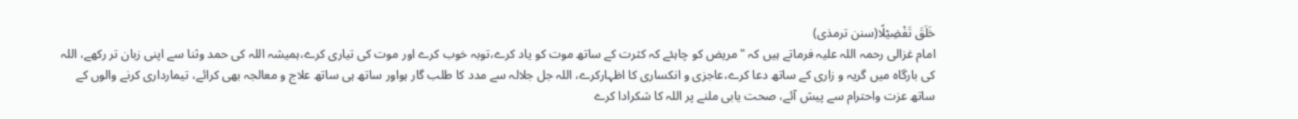خَلَقَ تَفْضِیْلًا(سنن ترمذی)
امام غزالی رحمہ اللہ علیہ فرماتے ہیں کہ "مریض کو چاہئے کہ کثرت کے ساتھ موت کو یاد کرے،توبہ خوب کرے اور موت کی تیاری کرے،ہمیشہ اللہ کی حمد وثنا سے اپنی زبان تر رکھے، اللہ کی بارگاہ میں گریہ و زاری کے ساتھ دعا کرے،عاجزی و انکساری کا اظہارکرے، اللہ جل جلالہ سے مدد کا طلب گار ہواور ساتھ ہی ساتھ علاج و معالجہ بھی کرائے، تیمارداری کرنے والوں کے ساتھ عزت واحترام سے پیش آئے، صحت یابی ملنے پر اللہ کا شکرادا کرے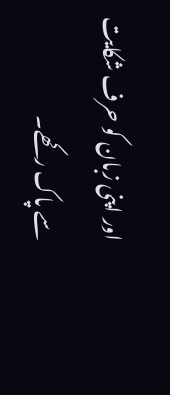اور اپنی زبان کو حرف شکایت سے پاک رکھے۔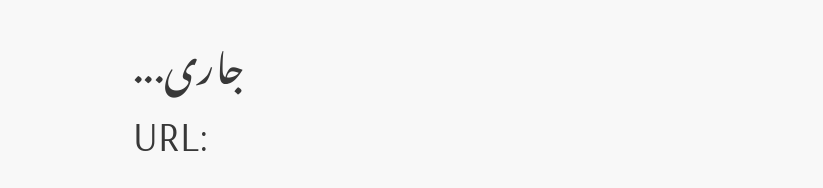جاری...
URL: